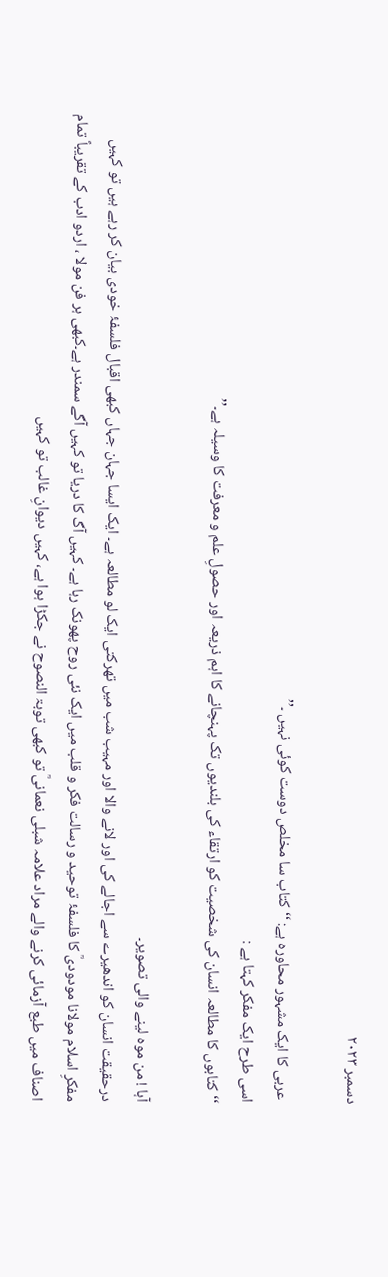دسمبر ۲۰۲۳

 عربی کا ایک مشہور محاورہ ہے: ‘‘ کتاب سا مخلص دوست کوئی نہیں ۔’’
اسی طرح ایک مفکر کہتا ہے :
‘‘ کتابوں کا مطالعہ انسان کی شخصیت کو ارتقاء کی بلندیوں تک پہنچانے کا اہم ذریعہ اور حصولِ علم و معرفت کا وسیلہ ہے۔’’

آہا ! من موہ لینے والی تصویر۔
درحقیقت انسان کو اندھیرے سے اجالے کی اور لانے والا اور مہیب شب میں تھرکتی ایک لو مطالعہ ہے۔ ایک ایسا جہان جہاں کبھی اقبال فلسفۂ خودی بیان کر رہے ہیں تو کہیں مفکرِ اسلام مولانا مودودیؒ کا فلسفۂ توحید و رسالت فکر و قلب میں ایک نئی روح پھونک رہا ہے۔ کہیں آگ کا دریا تو کہیں آگے سمندر ہے۔کبھی ہر فن مولا ، اردو ادب کے تقریباً تمام اصناف میں طبع آزمائی کرنے والے مراد علامہ شبلی نعمانیؒ تو کبھی توبۃ النصوح نے جکڑا ہوا ہے، کہیں دیوانِ غالب تو کہیں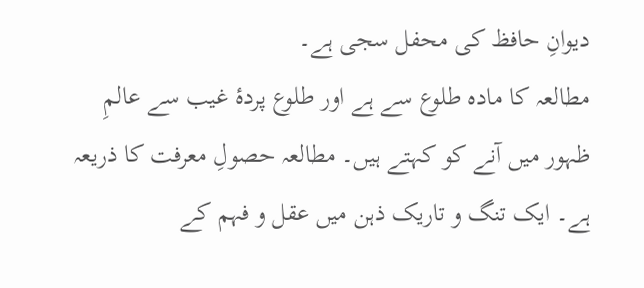دیوانِ حافظ کی محفل سجی ہے۔
مطالعہ کا مادہ طلوع سے ہے اور طلوع پردۂ غیب سے عالمِ ظہور میں آنے کو کہتے ہیں۔ مطالعہ حصولِ معرفت کا ذریعہ ہے۔ ایک تنگ و تاریک ذہن میں عقل و فہم کے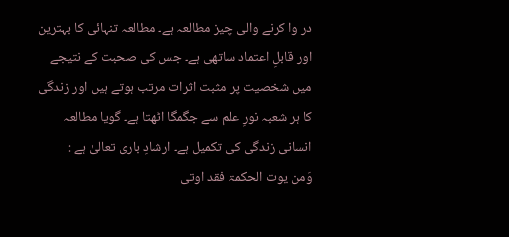در وا کرنے والی چیز مطالعہ ہے۔ مطالعہ تنہائی کا بہترین اور قابلِ اعتماد ساتھی ہے۔ جس کی صحبت کے نتیجے میں شخصیت پر مثبت اثرات مرتب ہوتے ہیں اور زندگی کا ہر شعبہ نورِ علم سے جگمگا اٹھتا ہے۔ گویا مطالعہ انسانی زندگی کی تکمیل ہے۔ ارشادِ باری تعالیٰ ہے :
وَمن یوت الحکمۃ فقد اوتی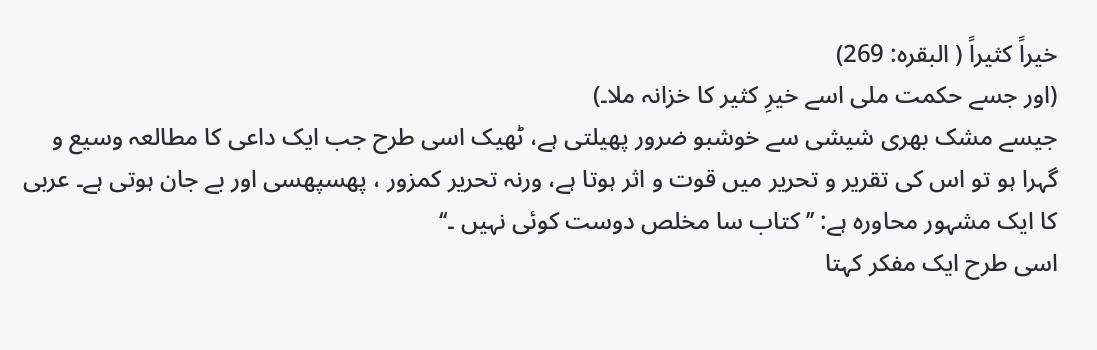خیراً کثیراً ( البقرہ: 269)
(اور جسے حکمت ملی اسے خیرِ کثیر کا خزانہ ملا۔)
جیسے مشک بھری شیشی سے خوشبو ضرور پھیلتی ہے، ٹھیک اسی طرح جب ایک داعی کا مطالعہ وسیع و گہرا ہو تو اس کی تقریر و تحریر میں قوت و اثر ہوتا ہے، ورنہ تحریر کمزور ، پھسپھسی اور بے جان ہوتی ہے۔ عربی کا ایک مشہور محاورہ ہے: ’’ کتاب سا مخلص دوست کوئی نہیں ۔‘‘
اسی طرح ایک مفکر کہتا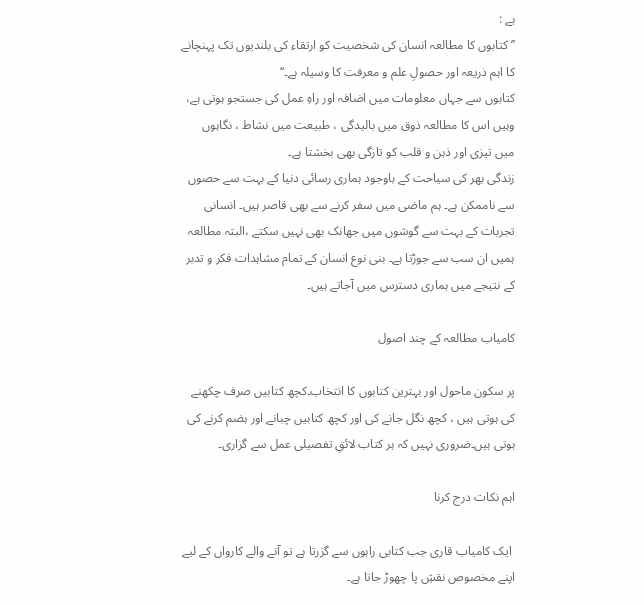ہے :
’’ کتابوں کا مطالعہ انسان کی شخصیت کو ارتقاء کی بلندیوں تک پہنچانے کا اہم ذریعہ اور حصولِ علم و معرفت کا وسیلہ ہے۔‘‘
کتابوں سے جہاں معلومات میں اضافہ اور راہِ عمل کی جستجو ہوتی ہے، وہیں اس کا مطالعہ ذوق میں بالیدگی ، طبیعت میں نشاط ، نگاہوں میں تیزی اور ذہن و قلب کو تازگی بھی بخشتا ہے۔
زندگی بھر کی سیاحت کے باوجود ہماری رسائی دنیا کے بہت سے حصوں سے ناممکن ہے۔ ہم ماضی میں سفر کرنے سے بھی قاصر ہیں۔ انسانی تجربات کے بہت سے گوشوں میں جھانک بھی نہیں سکتے ،البتہ مطالعہ ہمیں ان سب سے جوڑتا ہے۔ بنی نوع انسان کے تمام مشاہدات فکر و تدبر کے نتیجے میں ہماری دسترس میں آجاتے ہیں۔

کامیاب مطالعہ کے چند اصول

پر سکون ماحول اور بہترین کتابوں کا انتخاب۔کچھ کتابیں صرف چکھنے کی ہوتی ہیں ، کچھ نگل جانے کی اور کچھ کتابیں چبانے اور ہضم کرنے کی ہوتی ہیں۔ضروری نہیں کہ ہر کتاب لائقِ تفصیلی عمل سے گزاری۔

اہم نکات درج کرنا

 ایک کامیاب قاری جب کتابی راہوں سے گزرتا ہے تو آنے والے کارواں کے لیے اپنے مخصوص نقشِ پا چھوڑ جاتا ہے۔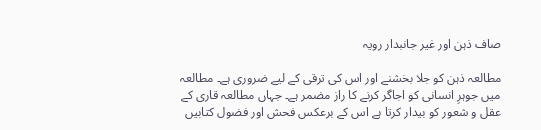صاف ذہن اور غیر جانبدار رویہ

مطالعہ ذہن کو جلا بخشنے اور اس کی ترقی کے لیے ضروری ہے۔ مطالعہ میں جوہرِ انسانی کو اجاگر کرنے کا راز مضمر ہے۔ جہاں مطالعہ قاری کے عقل و شعور کو بیدار کرتا ہے اس کے برعکس فحش اور فضول کتابیں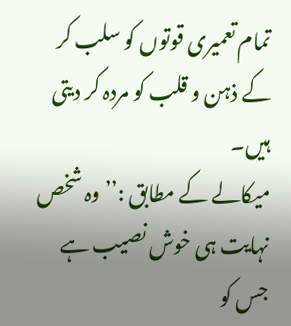تمام تعمیری قوتوں کو سلب کر کے ذہن و قلب کو مردہ کر دیتی ہیں۔
میکالے کے مطابق :’’ وہ شخص نہایت ہی خوش نصیب ہے جس کو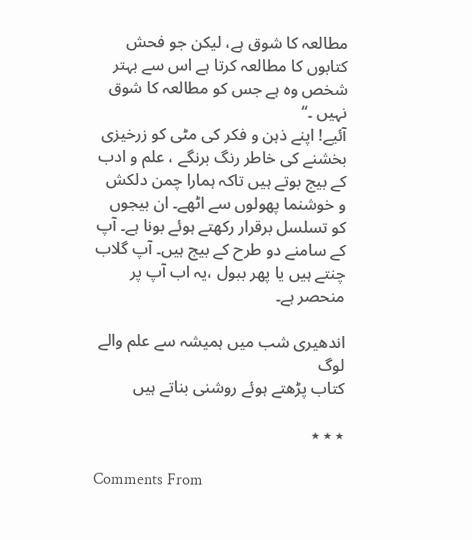مطالعہ کا شوق ہے، لیکن جو فحش کتابوں کا مطالعہ کرتا ہے اس سے بہتر شخص وہ ہے جس کو مطالعہ کا شوق نہیں ۔‘‘
آئیے! اپنے ذہن و فکر کی مٹی کو زرخیزی بخشنے کی خاطر رنگ برنگے ، علم و ادب کے بیج بوتے ہیں تاکہ ہمارا چمن دلکش و خوشنما پھولوں سے اٹھے۔ ان بیجوں کو تسلسل برقرار رکھتے ہوئے بونا ہے۔ آپ کے سامنے دو طرح کے بیج ہیں۔ آپ گلاب چنتے ہیں یا پھر ببول ،یہ اب آپ پر منحصر ہے۔

اندھیری شب میں ہمیشہ سے علم والے لوگ
کتاب پڑھتے ہوئے روشنی بناتے ہیں

٭ ٭ ٭

Comments From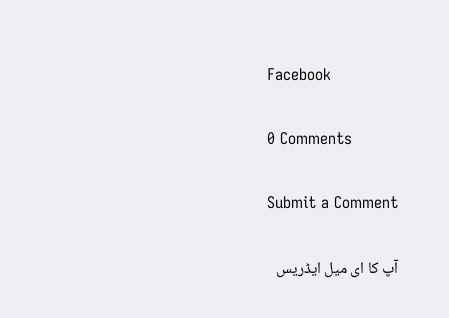Facebook

0 Comments

Submit a Comment

آپ کا ای میل ایڈریس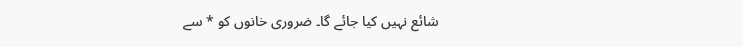شائع نہیں کیا جائے گا۔ ضروری خانوں کو * سے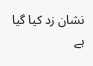نشان زد کیا گیا ہے